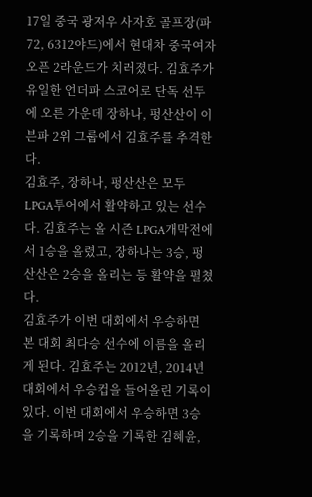17일 중국 광저우 사자호 골프장(파72, 6312야드)에서 현대차 중국여자오픈 2라운드가 치러졌다. 김효주가 유일한 언더파 스코어로 단독 선두에 오른 가운데 장하나, 펑산산이 이븐파 2위 그룹에서 김효주를 추격한다.
김효주, 장하나, 펑산산은 모두 LPGA투어에서 활약하고 있는 선수다. 김효주는 올 시즌 LPGA개막전에서 1승을 올렸고, 장하나는 3승, 펑산산은 2승을 올리는 등 활약을 펼쳤다.
김효주가 이번 대회에서 우승하면 본 대회 최다승 선수에 이름을 올리게 된다. 김효주는 2012년, 2014년 대회에서 우승컵을 들어올린 기록이 있다. 이번 대회에서 우승하면 3승을 기록하며 2승을 기록한 김혜윤,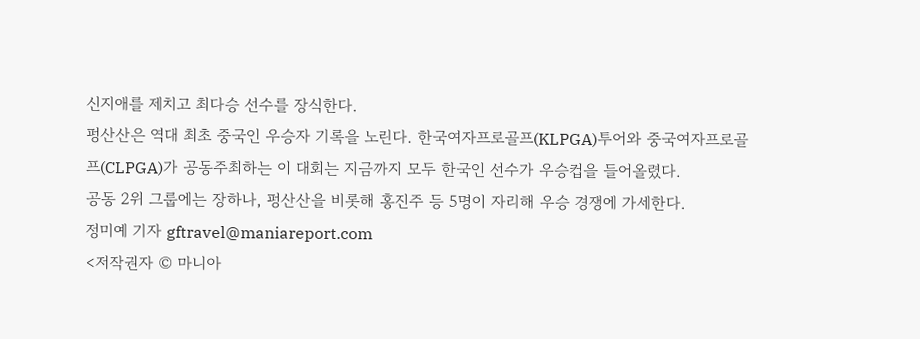신지애를 제치고 최다승 선수를 장식한다.
펑산산은 역대 최초 중국인 우승자 기록을 노린다. 한국여자프로골프(KLPGA)투어와 중국여자프로골프(CLPGA)가 공동주최하는 이 대회는 지금까지 모두 한국인 선수가 우승컵을 들어올렸다.
공동 2위 그룹에는 장하나, 펑산산을 비롯해 홍진주 등 5명이 자리해 우승 경쟁에 가세한다.
정미예 기자 gftravel@maniareport.com
<저작권자 © 마니아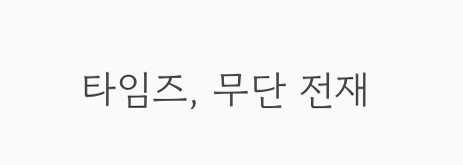타임즈, 무단 전재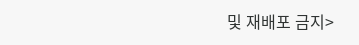및 재배포 금지>